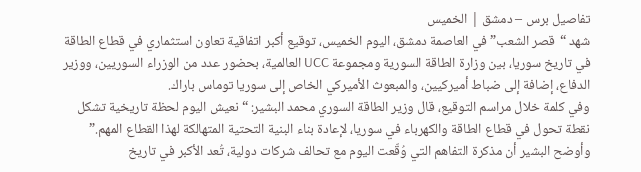تفاصيل برس – دمشق | الخميس
شهد “قصر الشعب” في العاصمة دمشق، اليوم الخميس، توقيع أكبر اتفاقية تعاون استثماري في قطاع الطاقة في تاريخ سوريا، بين وزارة الطاقة السورية ومجموعة UCC العالمية، بحضور عدد من الوزراء السوريين، ووزير الدفاع، إضافة إلى ضباط أميركيين، والمبعوث الأميركي الخاص إلى سوريا توماس باراك.
وفي كلمة خلال مراسم التوقيع، قال وزير الطاقة السوري محمد البشير: “نعيش اليوم لحظة تاريخية تشكل نقطة تحول في قطاع الطاقة والكهرباء في سوريا، لإعادة بناء البنية التحتية المتهالكة لهذا القطاع المهم.”
وأوضح البشير أن مذكرة التفاهم التي وُقّعت اليوم مع تحالف شركات دولية، تُعد الأكبر في تاريخ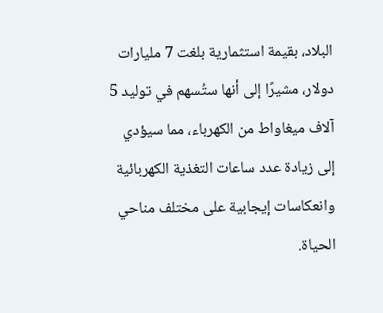البلاد، بقيمة استثمارية بلغت 7 مليارات دولار، مشيرًا إلى أنها ستُسهم في توليد 5 آلاف ميغاواط من الكهرباء، مما سيؤدي إلى زيادة عدد ساعات التغذية الكهربائية وانعكاسات إيجابية على مختلف مناحي الحياة.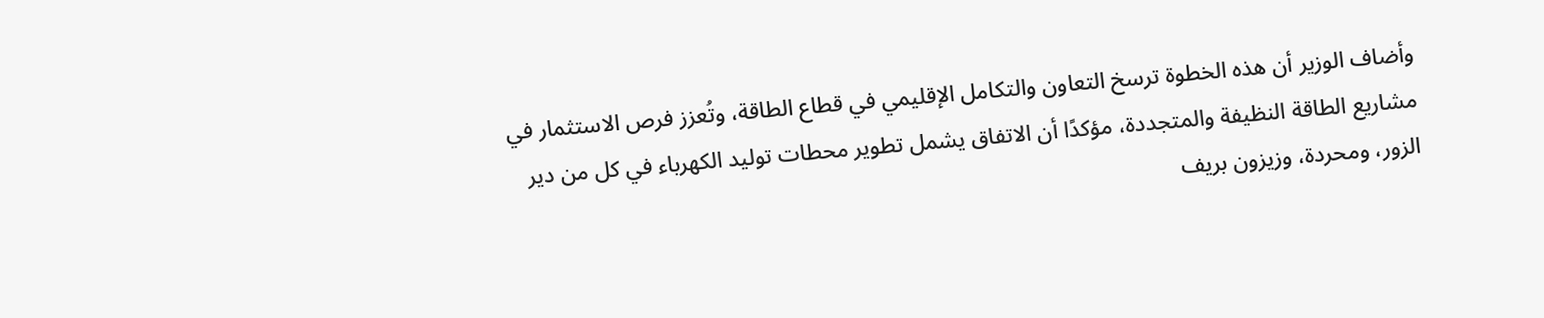وأضاف الوزير أن هذه الخطوة ترسخ التعاون والتكامل الإقليمي في قطاع الطاقة، وتُعزز فرص الاستثمار في مشاريع الطاقة النظيفة والمتجددة، مؤكدًا أن الاتفاق يشمل تطوير محطات توليد الكهرباء في كل من دير الزور، ومحردة، وزيزون بريف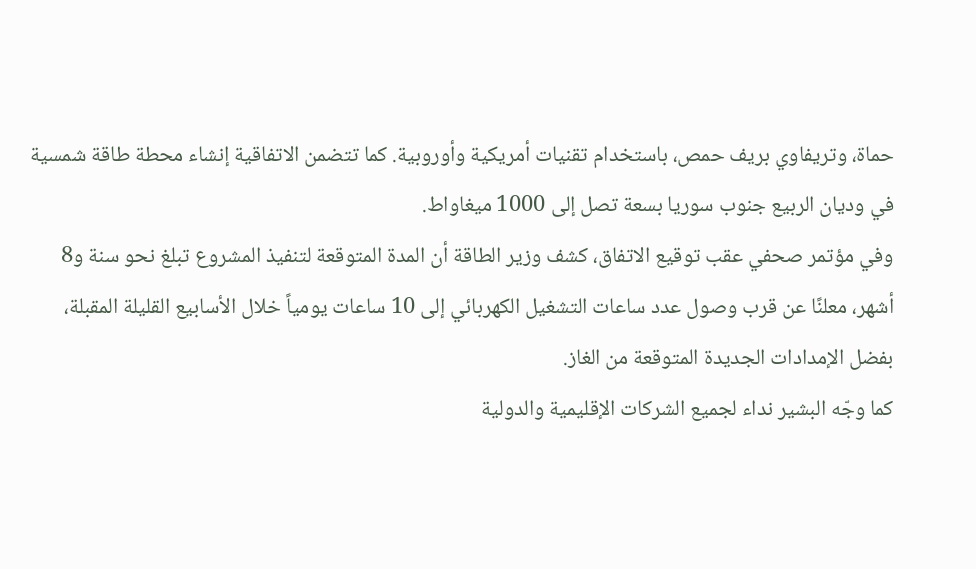حماة، وتريفاوي بريف حمص، باستخدام تقنيات أمريكية وأوروبية. كما تتضمن الاتفاقية إنشاء محطة طاقة شمسية في وديان الربيع جنوب سوريا بسعة تصل إلى 1000 ميغاواط.
وفي مؤتمر صحفي عقب توقيع الاتفاق، كشف وزير الطاقة أن المدة المتوقعة لتنفيذ المشروع تبلغ نحو سنة و8 أشهر، معلنًا عن قرب وصول عدد ساعات التشغيل الكهربائي إلى 10 ساعات يومياً خلال الأسابيع القليلة المقبلة، بفضل الإمدادات الجديدة المتوقعة من الغاز.
كما وجّه البشير نداء لجميع الشركات الإقليمية والدولية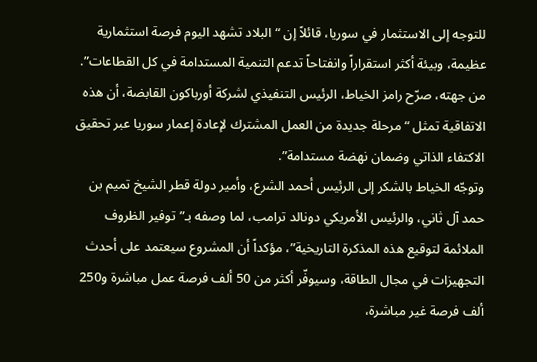للتوجه إلى الاستثمار في سوريا، قائلاً إن “البلاد تشهد اليوم فرصة استثمارية عظيمة، وبيئة أكثر استقراراً وانفتاحاً تدعم التنمية المستدامة في كل القطاعات”.
من جهته، صرّح رامز الخياط، الرئيس التنفيذي لشركة أورباكون القابضة، أن هذه الاتفاقية تمثل “مرحلة جديدة من العمل المشترك لإعادة إعمار سوريا عبر تحقيق الاكتفاء الذاتي وضمان نهضة مستدامة”.
وتوجّه الخياط بالشكر إلى الرئيس أحمد الشرع، وأمير دولة قطر الشيخ تميم بن حمد آل ثاني، والرئيس الأمريكي دونالد ترامب، لما وصفه بـ”توفير الظروف الملائمة لتوقيع هذه المذكرة التاريخية”، مؤكداً أن المشروع سيعتمد على أحدث التجهيزات في مجال الطاقة، وسيوفّر أكثر من 50 ألف فرصة عمل مباشرة و250 ألف فرصة غير مباشرة،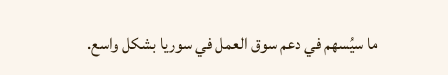ما سيُسهم في دعم سوق العمل في سوريا بشكل واسع.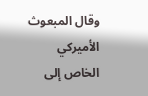وقال المبعوث الأميركي الخاص إلى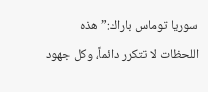سوريا توماس باراك:”هذه اللحظات لا تتكرر دائماً، وكل جهود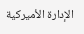الإدارة الأميركية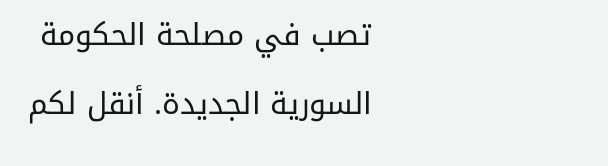تصب في مصلحة الحكومة السورية الجديدة. أنقل لكم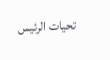تحيات الرئيس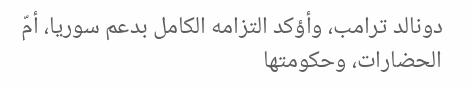دونالد ترامب، وأؤكد التزامه الكامل بدعم سوريا، أمّ الحضارات، وحكومتها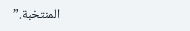المنتخبة.”